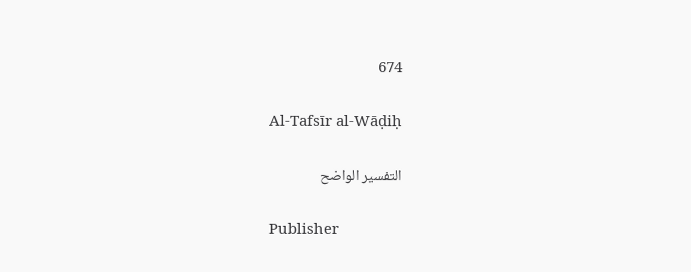674

Al-Tafsīr al-Wāḍiḥ

التفسير الواضح

Publisher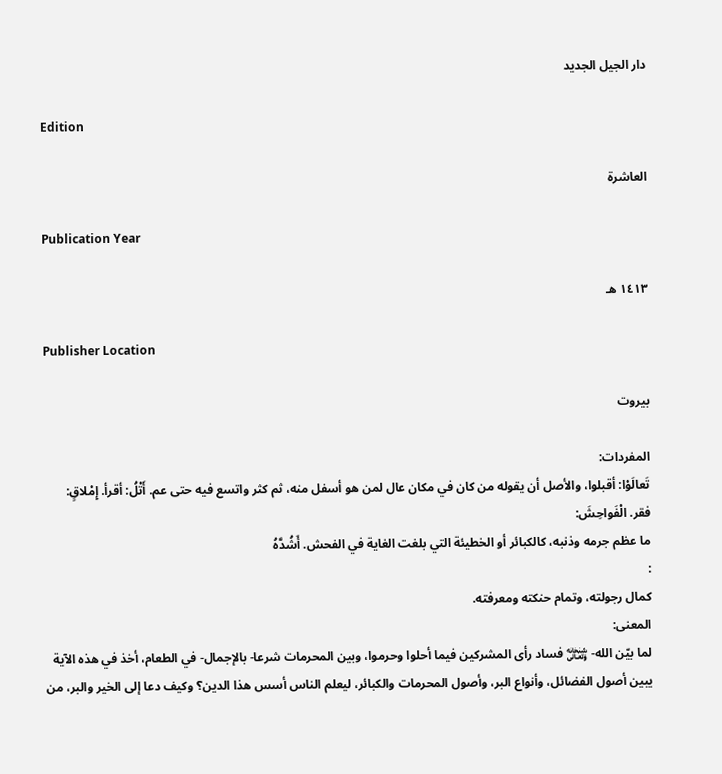دار الجيل الجديد

Edition

العاشرة

Publication Year

١٤١٣ هـ

Publisher Location

بيروت

المفردات:
تَعالَوْا: أقبلوا، والأصل أن يقوله من كان في مكان عال لمن هو أسفل منه، ثم كثر واتسع فيه حتى عم. أَتْلُ: أقرأ. إِمْلاقٍ: فقر. الْفَواحِشَ:
ما عظم جرمه وذنبه، كالكبائر أو الخطيئة التي بلغت الغاية في الفحش. أَشُدَّهُ
:
كمال رجولته، وتمام حنكته ومعرفته.
المعنى:
لما بيّن الله- ﷾ فساد رأى المشركين فيما أحلوا وحرموا، وبين المحرمات شرعا- بالإجمال- في الطعام، أخذ في هذه الآية يبين أصول الفضائل، وأنواع البر، وأصول المحرمات والكبائر، ليعلم الناس أسس هذا الدين؟ وكيف دعا إلى الخير والبر، من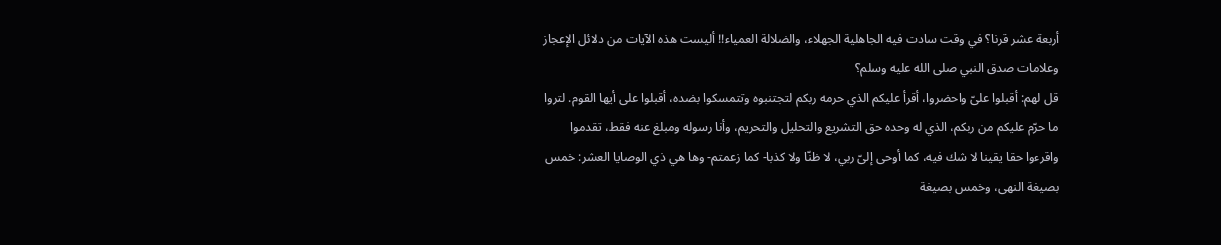أربعة عشر قرنا؟ في وقت سادت فيه الجاهلية الجهلاء، والضلالة العمياء!! أليست هذه الآيات من دلائل الإعجاز وعلامات صدق النبي صلى الله عليه وسلم؟
قل لهم: أقبلوا علىّ واحضروا، أقرأ عليكم الذي حرمه ربكم لتجتنبوه وتتمسكوا بضده، أقبلوا على أيها القوم. لتروا ما حرّم عليكم من ربكم، الذي له وحده حق التشريع والتحليل والتحريم، وأنا رسوله ومبلغ عنه فقط، تقدموا واقرءوا حقا يقينا لا شك فيه، كما أوحى إلىّ ربي، لا ظنّا ولا كذبا- كما زعمتم- وها هي ذي الوصايا العشر: خمس بصيغة النهى، وخمس بصيغة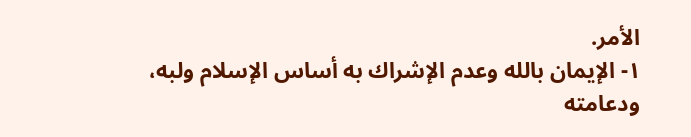الأمر.
١- الإيمان بالله وعدم الإشراك به أساس الإسلام ولبه، ودعامته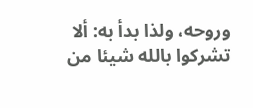وروحه، ولذا بدأ به: ألا تشركوا بالله شيئا من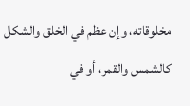مخلوقاته، وإن عظم في الخلق والشكل كالشمس والقمر، أو في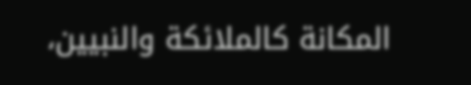المكانة كالملائكة والنبيين،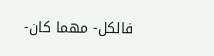فالكل- مهما كان-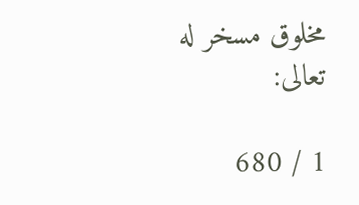مخلوق مسخر له تعالى:

1 / 680